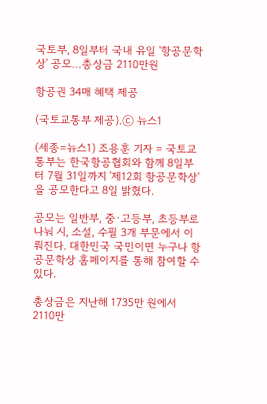국토부, 8일부터 국내 유일 '항공문학상' 공모…총상금 2110만원

항공권 34매 혜택 제공

(국토교통부 제공).ⓒ 뉴스1

(세종=뉴스1) 조용훈 기자 = 국토교통부는 한국항공협회와 함께 8일부터 7월 31일까지 '제12회 항공문학상'을 공모한다고 8일 밝혔다.

공모는 일반부, 중·고등부, 초등부로 나눠 시, 소설, 수필 3개 부문에서 이뤄진다. 대한민국 국민이면 누구나 항공문학상 홈페이지를 통해 참여할 수 있다.

총상금은 지난해 1735만 원에서 2110만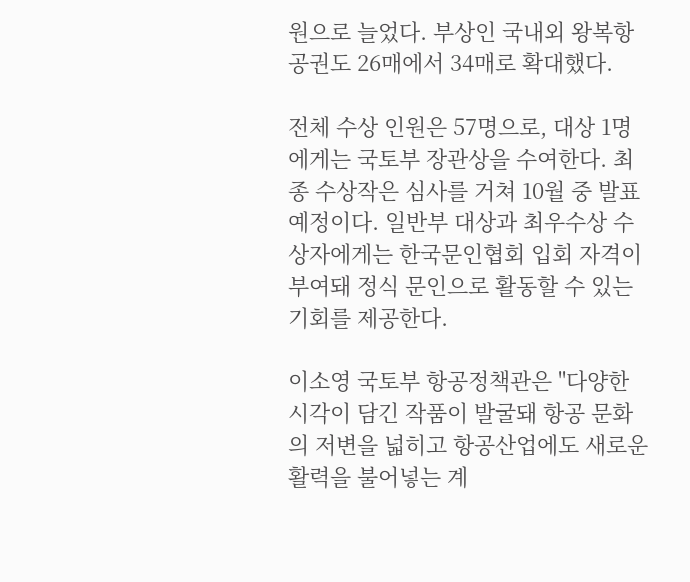원으로 늘었다. 부상인 국내외 왕복항공권도 26매에서 34매로 확대했다.

전체 수상 인원은 57명으로, 대상 1명에게는 국토부 장관상을 수여한다. 최종 수상작은 심사를 거쳐 10월 중 발표 예정이다. 일반부 대상과 최우수상 수상자에게는 한국문인협회 입회 자격이 부여돼 정식 문인으로 활동할 수 있는 기회를 제공한다.

이소영 국토부 항공정책관은 "다양한 시각이 담긴 작품이 발굴돼 항공 문화의 저변을 넓히고 항공산업에도 새로운 활력을 불어넣는 계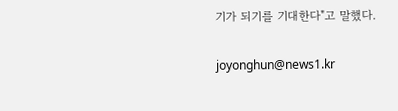기가 되기를 기대한다"고 말했다.

joyonghun@news1.kr